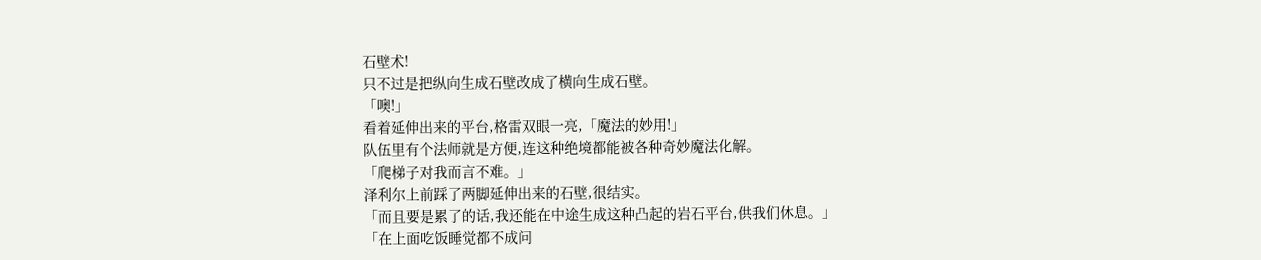石壁术!
只不过是把纵向生成石壁改成了横向生成石壁。
「噢!」
看着延伸出来的平台,格雷双眼一亮,「魔法的妙用!」
队伍里有个法师就是方便,连这种绝境都能被各种奇妙魔法化解。
「爬梯子对我而言不难。」
泽利尔上前踩了两脚延伸出来的石壁,很结实。
「而且要是累了的话,我还能在中途生成这种凸起的岩石平台,供我们休息。」
「在上面吃饭睡觉都不成问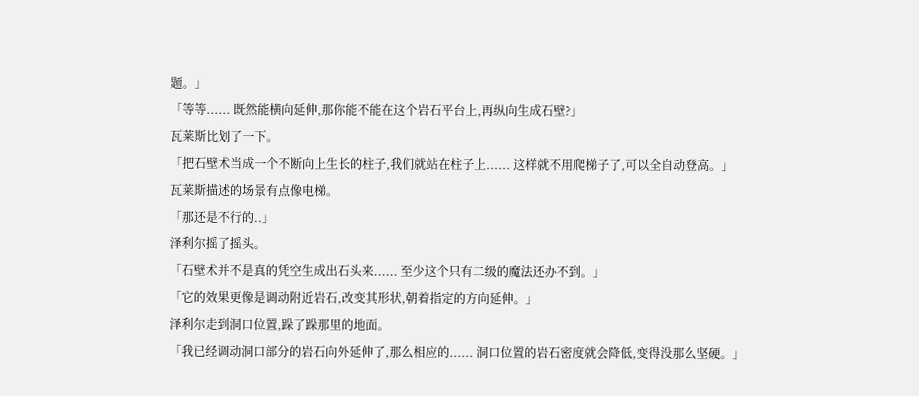题。」
「等等...... 既然能横向延伸,那你能不能在这个岩石平台上,再纵向生成石壁?」
瓦莱斯比划了一下。
「把石壁术当成一个不断向上生长的柱子,我们就站在柱子上...... 这样就不用爬梯子了,可以全自动登高。」
瓦莱斯描述的场景有点像电梯。
「那还是不行的..」
泽利尔摇了摇头。
「石壁术并不是真的凭空生成出石头来...... 至少这个只有二级的魔法还办不到。」
「它的效果更像是调动附近岩石,改变其形状,朝着指定的方向延伸。」
泽利尔走到洞口位置,跺了跺那里的地面。
「我已经调动洞口部分的岩石向外延伸了,那么相应的...... 洞口位置的岩石密度就会降低,变得没那么坚硬。」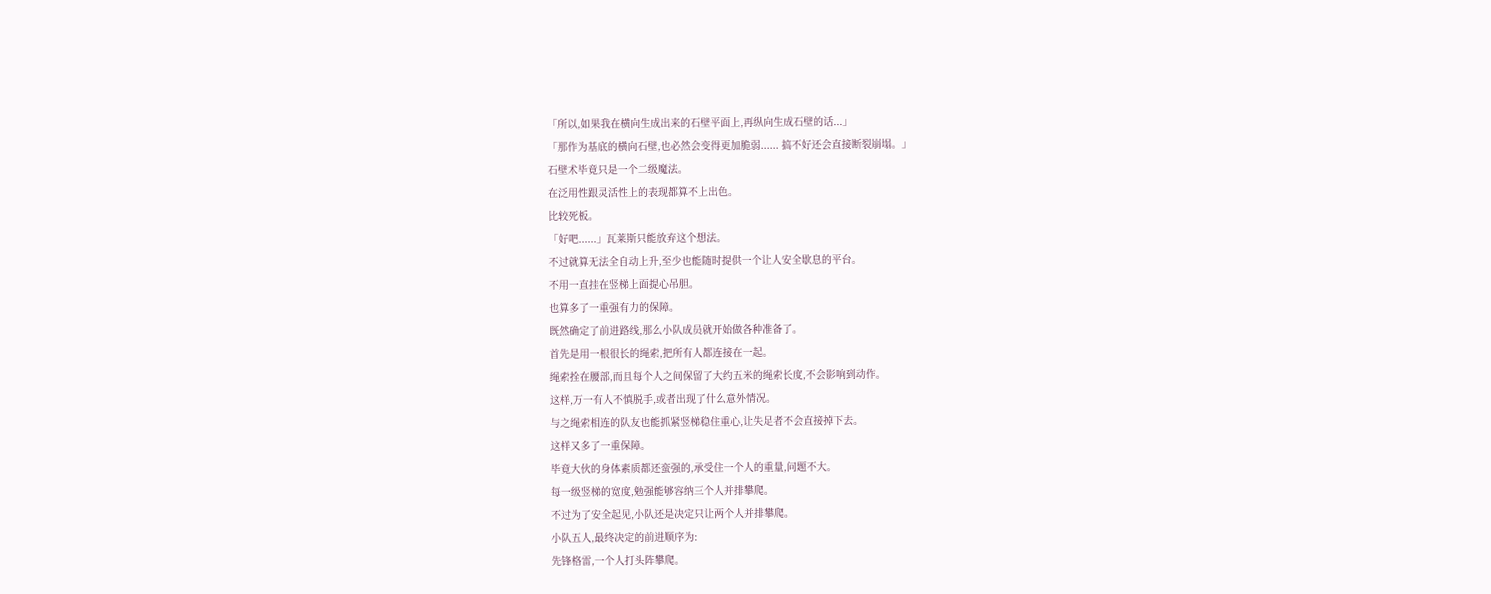「所以,如果我在横向生成出来的石壁平面上,再纵向生成石壁的话...」
「那作为基底的横向石壁,也必然会变得更加脆弱...... 搞不好还会直接断裂崩塌。」
石壁术毕竟只是一个二级魔法。
在泛用性跟灵活性上的表现都算不上出色。
比较死板。
「好吧......」瓦莱斯只能放弃这个想法。
不过就算无法全自动上升,至少也能随时提供一个让人安全歇息的平台。
不用一直挂在竖梯上面提心吊胆。
也算多了一重强有力的保障。
既然确定了前进路线,那么小队成员就开始做各种准备了。
首先是用一根很长的绳索,把所有人都连接在一起。
绳索拴在腰部,而且每个人之间保留了大约五米的绳索长度,不会影响到动作。
这样,万一有人不慎脱手,或者出现了什么意外情况。
与之绳索相连的队友也能抓紧竖梯稳住重心,让失足者不会直接掉下去。
这样又多了一重保障。
毕竟大伙的身体素质都还蛮强的,承受住一个人的重量,问题不大。
每一级竖梯的宽度,勉强能够容纳三个人并排攀爬。
不过为了安全起见,小队还是决定只让两个人并排攀爬。
小队五人,最终决定的前进顺序为:
先锋格雷,一个人打头阵攀爬。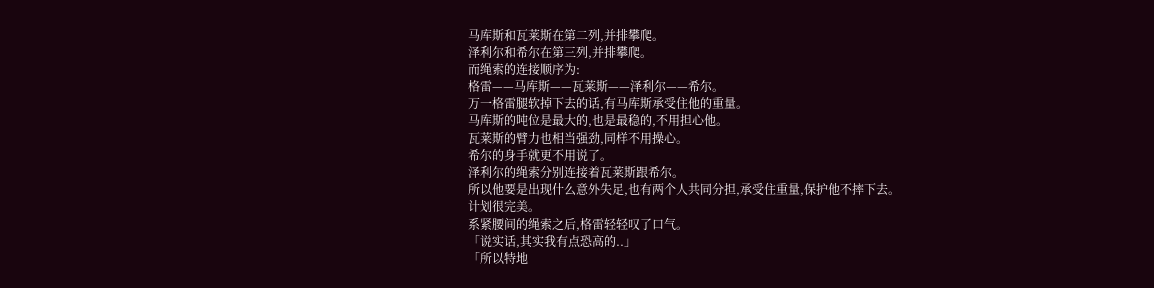马库斯和瓦莱斯在第二列,并排攀爬。
泽利尔和希尔在第三列,并排攀爬。
而绳索的连接顺序为:
格雷——马库斯——瓦莱斯——泽利尔——希尔。
万一格雷腿软掉下去的话,有马库斯承受住他的重量。
马库斯的吨位是最大的,也是最稳的,不用担心他。
瓦莱斯的臂力也相当强劲,同样不用操心。
希尔的身手就更不用说了。
泽利尔的绳索分别连接着瓦莱斯跟希尔。
所以他要是出现什么意外失足,也有两个人共同分担,承受住重量,保护他不摔下去。
计划很完美。
系紧腰间的绳索之后,格雷轻轻叹了口气。
「说实话,其实我有点恐高的..」
「所以特地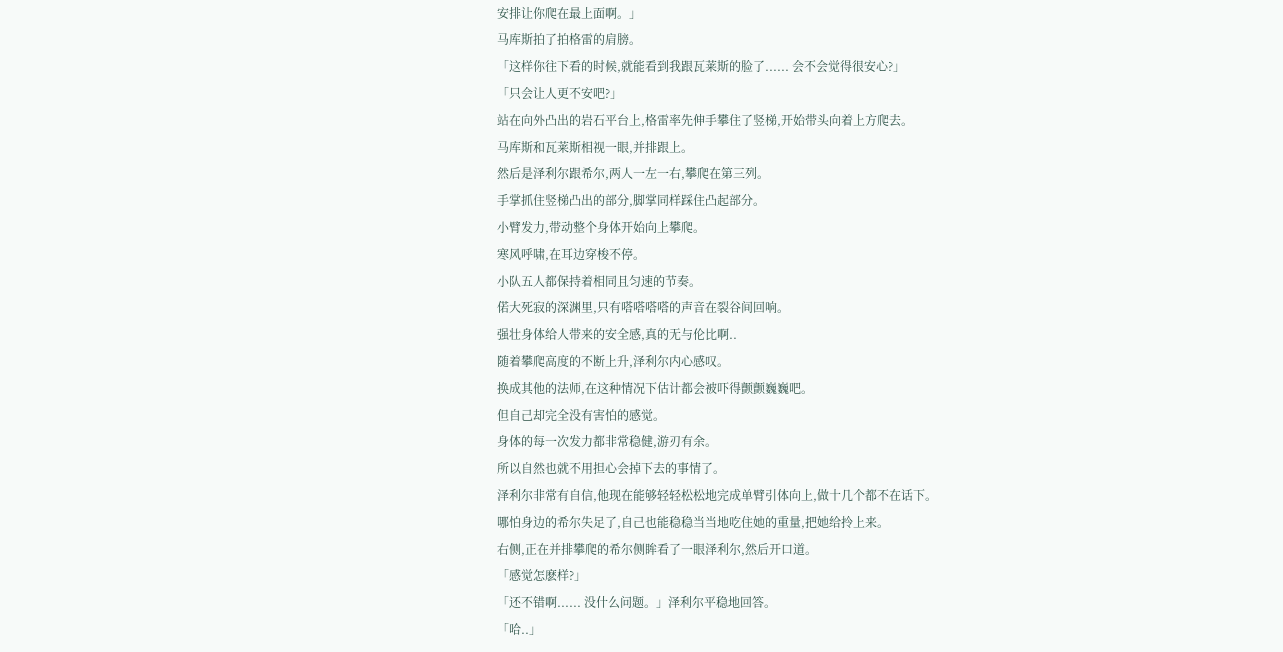安排让你爬在最上面啊。」
马库斯拍了拍格雷的肩膀。
「这样你往下看的时候,就能看到我跟瓦莱斯的脸了...... 会不会觉得很安心?」
「只会让人更不安吧?」
站在向外凸出的岩石平台上,格雷率先伸手攀住了竖梯,开始带头向着上方爬去。
马库斯和瓦莱斯相视一眼,并排跟上。
然后是泽利尔跟希尔,两人一左一右,攀爬在第三列。
手掌抓住竖梯凸出的部分,脚掌同样踩住凸起部分。
小臂发力,带动整个身体开始向上攀爬。
寒风呼啸,在耳边穿梭不停。
小队五人都保持着相同且匀速的节奏。
偌大死寂的深渊里,只有嗒嗒嗒嗒的声音在裂谷间回响。
强壮身体给人带来的安全感,真的无与伦比啊..
随着攀爬高度的不断上升,泽利尔内心感叹。
换成其他的法师,在这种情况下估计都会被吓得颤颤巍巍吧。
但自己却完全没有害怕的感觉。
身体的每一次发力都非常稳健,游刃有余。
所以自然也就不用担心会掉下去的事情了。
泽利尔非常有自信,他现在能够轻轻松松地完成单臂引体向上,做十几个都不在话下。
哪怕身边的希尔失足了,自己也能稳稳当当地吃住她的重量,把她给拎上来。
右侧,正在并排攀爬的希尔侧眸看了一眼泽利尔,然后开口道。
「感觉怎麽样?」
「还不错啊...... 没什么问题。」泽利尔平稳地回答。
「哈..」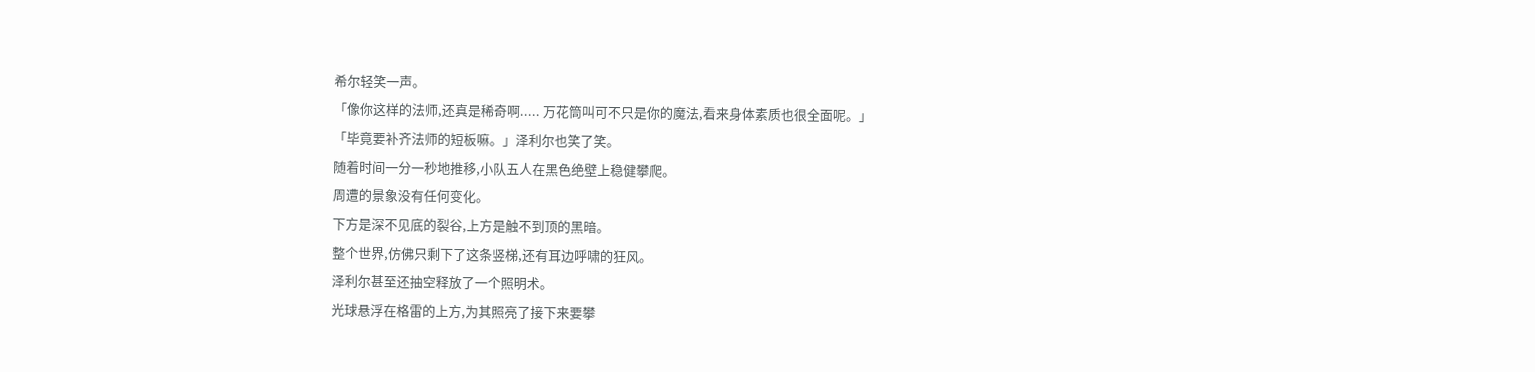希尔轻笑一声。
「像你这样的法师,还真是稀奇啊..... 万花筒叫可不只是你的魔法,看来身体素质也很全面呢。」
「毕竟要补齐法师的短板嘛。」泽利尔也笑了笑。
随着时间一分一秒地推移,小队五人在黑色绝壁上稳健攀爬。
周遭的景象没有任何变化。
下方是深不见底的裂谷,上方是触不到顶的黑暗。
整个世界,仿佛只剩下了这条竖梯,还有耳边呼啸的狂风。
泽利尔甚至还抽空释放了一个照明术。
光球悬浮在格雷的上方,为其照亮了接下来要攀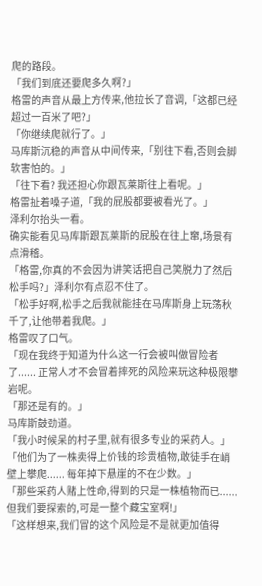爬的路段。
「我们到底还要爬多久啊?」
格雷的声音从最上方传来,他拉长了音调,「这都已经超过一百米了吧?」
「你继续爬就行了。」
马库斯沉稳的声音从中间传来,「别往下看,否则会脚软害怕的。」
「往下看? 我还担心你跟瓦莱斯往上看呢。」
格雷扯着嗓子道,「我的屁股都要被看光了。」
泽利尔抬头一看。
确实能看见马库斯跟瓦莱斯的屁股在往上窜,场景有点滑稽。
「格雷,你真的不会因为讲笑话把自己笑脱力了然后松手吗?」泽利尔有点忍不住了。
「松手好啊,松手之后我就能挂在马库斯身上玩荡秋千了,让他带着我爬。」
格雷叹了口气。
「现在我终于知道为什么这一行会被叫做冒险者了...... 正常人才不会冒着摔死的风险来玩这种极限攀岩呢。
「那还是有的。」
马库斯鼓劲道。
「我小时候呆的村子里,就有很多专业的采药人。」
「他们为了一株卖得上价钱的珍贵植物,敢徒手在峭壁上攀爬...... 每年掉下悬崖的不在少数。」
「那些采药人赌上性命,得到的只是一株植物而已...... 但我们要探索的,可是一整个藏宝室啊!」
「这样想来,我们冒的这个风险是不是就更加值得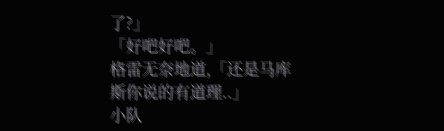了?」
「好吧好吧。」
格雷无奈地道,「还是马库斯你说的有道理..」
小队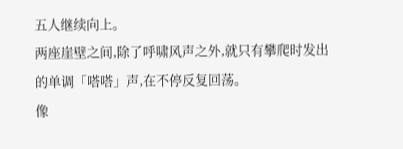五人继续向上。
两座崖壁之间,除了呼啸风声之外,就只有攀爬时发出的单调「嗒嗒」声,在不停反复回荡。
像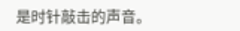是时针敲击的声音。